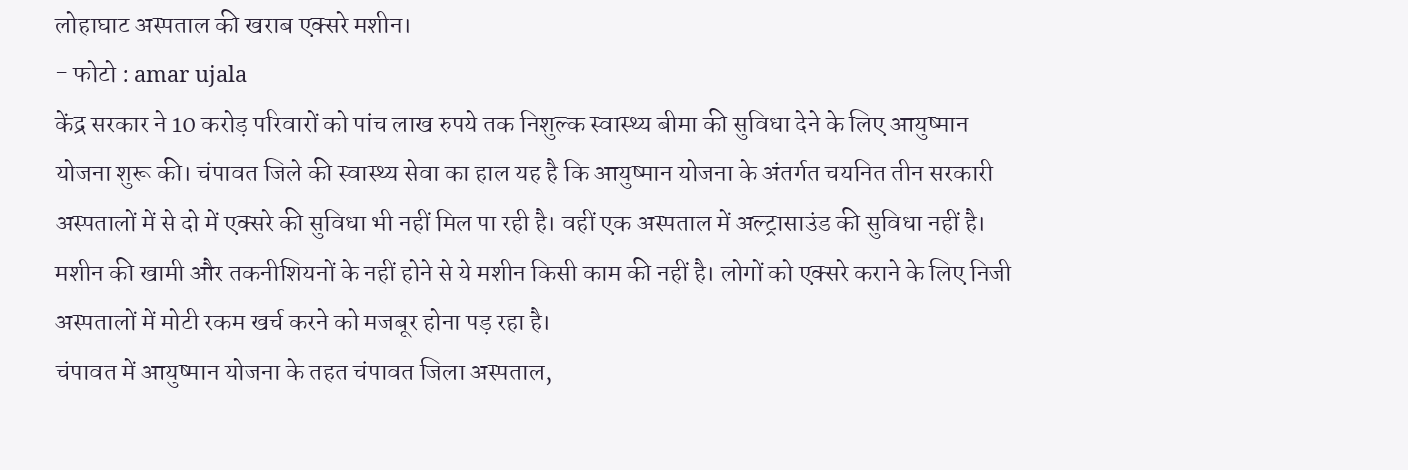लोहाघाट अस्पताल की खराब एक्सरे मशीन।
- फोटो : amar ujala
केंद्र सरकार ने 10 करोड़ परिवारों को पांच लाख रुपये तक निशुल्क स्वास्थ्य बीमा की सुविधा देने के लिए आयुष्मान योजना शुरू की। चंपावत जिले की स्वास्थ्य सेवा का हाल यह है कि आयुष्मान योजना के अंतर्गत चयनित तीन सरकारी अस्पतालों में से दो में एक्सरे की सुविधा भी नहीं मिल पा रही है। वहीं एक अस्पताल में अल्ट्रासाउंड की सुविधा नहीं है।
मशीन की खामी और तकनीशियनों के नहीं होने से ये मशीन किसी काम की नहीं है। लोगों को एक्सरे कराने के लिए निजी अस्पतालों में मोटी रकम खर्च करने को मजबूर होना पड़ रहा है।
चंपावत में आयुष्मान योजना के तहत चंपावत जिला अस्पताल,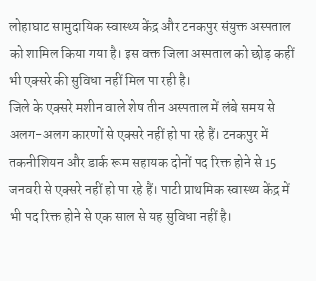लोहाघाट सामुदायिक स्वास्थ्य केंद्र और टनकपुर संयुक्त अस्पताल को शामिल किया गया है। इस वक्त जिला अस्पताल को छोड़ कहीं भी एक्सरे की सुविधा नहीं मिल पा रही है।
जिले के एक्सरे मशीन वाले शेष तीन अस्पताल में लंबे समय से अलग-अलग कारणों से एक्सरे नहीं हो पा रहे हैं। टनकपुर में तकनीशियन और डार्क रूम सहायक दोनों पद रिक्त होने से 15 जनवरी से एक्सरे नहीं हो पा रहे हैं। पाटी प्राथमिक स्वास्थ्य केंद्र में भी पद रिक्त होने से एक साल से यह सुविधा नहीं है।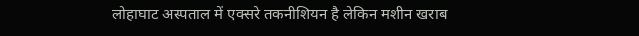लोहाघाट अस्पताल में एक्सरे तकनीशियन है लेकिन मशीन खराब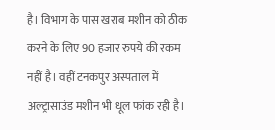है। विभाग के पास खराब मशीन को ठीक करने के लिए 90 हजार रुपये की रकम नहीं है। वहीं टनकपुर अस्पताल में अल्ट्रासाउंड मशीन भी धूल फांक रही है।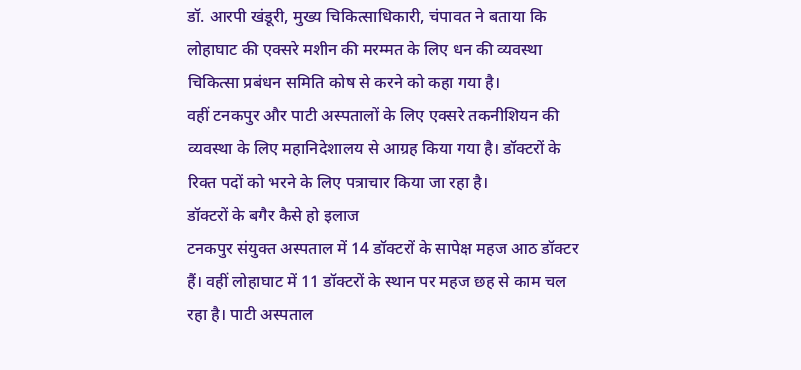डॉ. आरपी खंडूरी, मुख्य चिकित्साधिकारी, चंपावत ने बताया कि लोहाघाट की एक्सरे मशीन की मरम्मत के लिए धन की व्यवस्था चिकित्सा प्रबंधन समिति कोष से करने को कहा गया है।
वहीं टनकपुर और पाटी अस्पतालों के लिए एक्सरे तकनीशियन की व्यवस्था के लिए महानिदेशालय से आग्रह किया गया है। डॉक्टरों के रिक्त पदों को भरने के लिए पत्राचार किया जा रहा है।
डॉक्टरों के बगैर कैसे हो इलाज
टनकपुर संयुक्त अस्पताल में 14 डॉक्टरों के सापेक्ष महज आठ डॉक्टर हैं। वहीं लोहाघाट में 11 डॉक्टरों के स्थान पर महज छह से काम चल रहा है। पाटी अस्पताल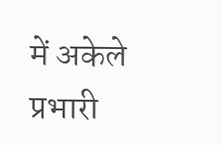में अकेले प्रभारी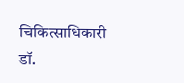चिकित्साधिकारी डॉ.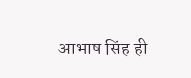आभाष सिंह ही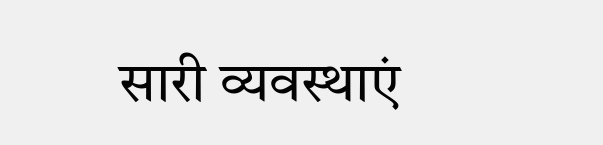सारी व्यवस्थाएं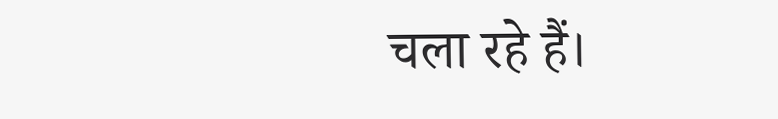चला रहे हैं।